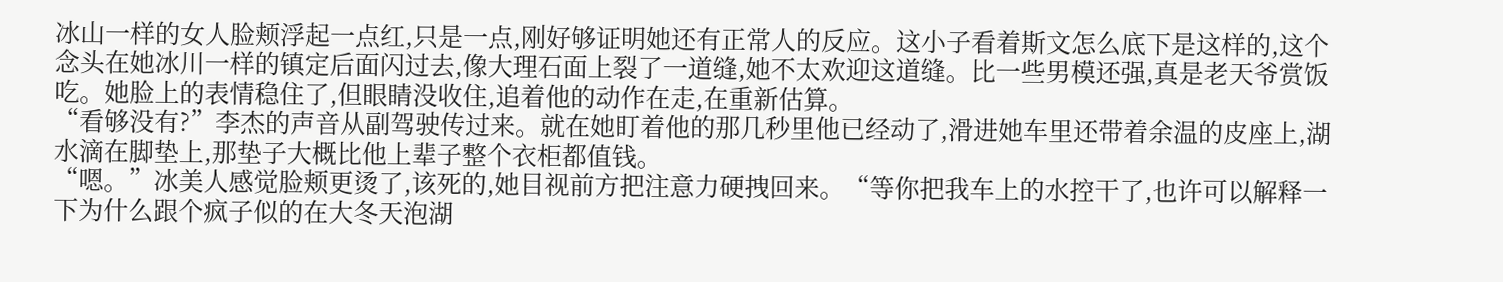冰山一样的女人脸颊浮起一点红,只是一点,刚好够证明她还有正常人的反应。这小子看着斯文怎么底下是这样的,这个念头在她冰川一样的镇定后面闪过去,像大理石面上裂了一道缝,她不太欢迎这道缝。比一些男模还强,真是老天爷赏饭吃。她脸上的表情稳住了,但眼睛没收住,追着他的动作在走,在重新估算。
“看够没有?”李杰的声音从副驾驶传过来。就在她盯着他的那几秒里他已经动了,滑进她车里还带着余温的皮座上,湖水滴在脚垫上,那垫子大概比他上辈子整个衣柜都值钱。
“嗯。”冰美人感觉脸颊更烫了,该死的,她目视前方把注意力硬拽回来。“等你把我车上的水控干了,也许可以解释一下为什么跟个疯子似的在大冬天泡湖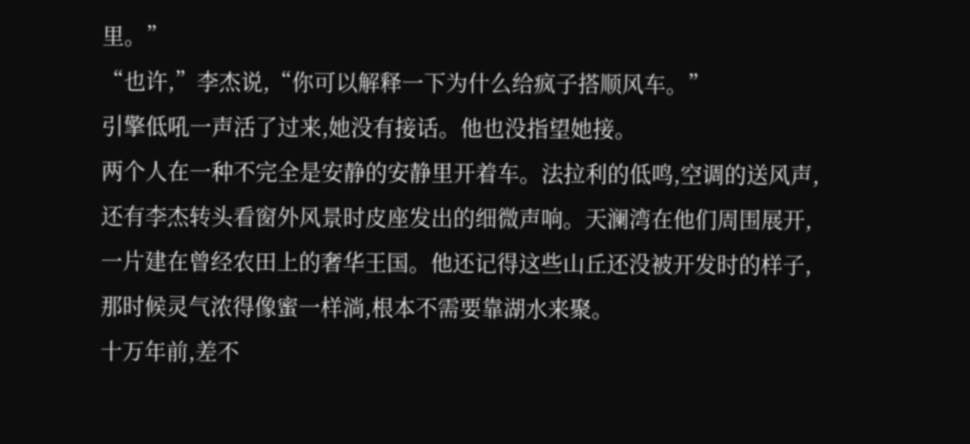里。”
“也许,”李杰说,“你可以解释一下为什么给疯子搭顺风车。”
引擎低吼一声活了过来,她没有接话。他也没指望她接。
两个人在一种不完全是安静的安静里开着车。法拉利的低鸣,空调的送风声,还有李杰转头看窗外风景时皮座发出的细微声响。天澜湾在他们周围展开,一片建在曾经农田上的奢华王国。他还记得这些山丘还没被开发时的样子,那时候灵气浓得像蜜一样淌,根本不需要靠湖水来聚。
十万年前,差不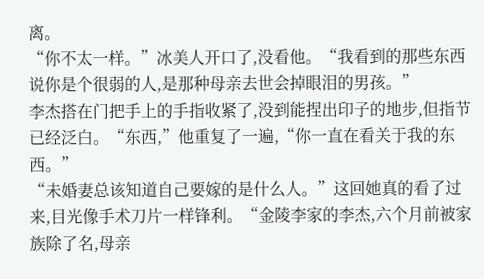离。
“你不太一样。”冰美人开口了,没看他。“我看到的那些东西说你是个很弱的人,是那种母亲去世会掉眼泪的男孩。”
李杰搭在门把手上的手指收紧了,没到能捏出印子的地步,但指节已经泛白。“东西,”他重复了一遍,“你一直在看关于我的东西。”
“未婚妻总该知道自己要嫁的是什么人。”这回她真的看了过来,目光像手术刀片一样锋利。“金陵李家的李杰,六个月前被家族除了名,母亲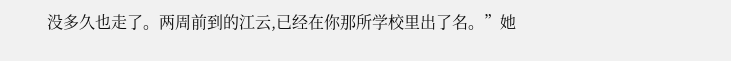没多久也走了。两周前到的江云,已经在你那所学校里出了名。”她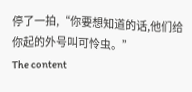停了一拍,“你要想知道的话,他们给你起的外号叫可怜虫。”
The content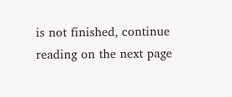is not finished, continue reading on the next page